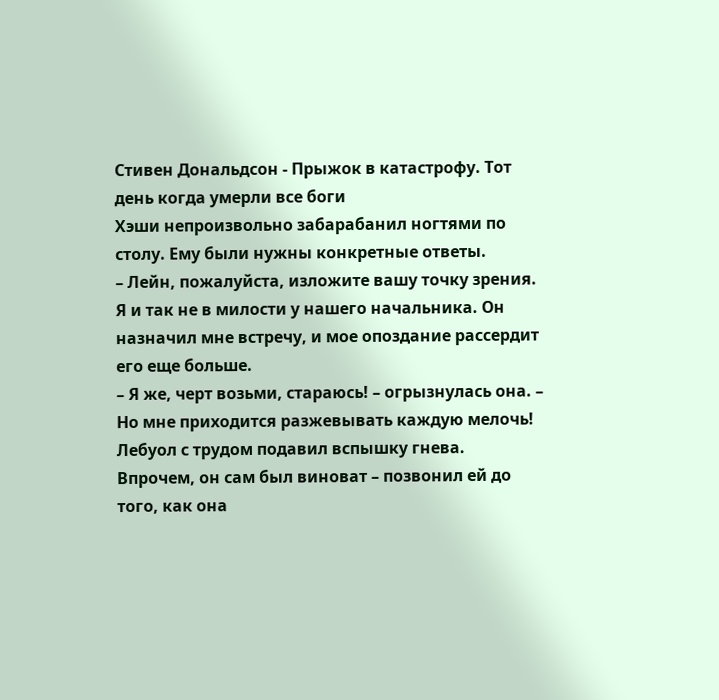Стивен Дональдсон - Прыжок в катастрофу. Тот день когда умерли все боги
Хэши непроизвольно забарабанил ногтями по столу. Ему были нужны конкретные ответы.
– Лейн, пожалуйста, изложите вашу точку зрения. Я и так не в милости у нашего начальника. Он назначил мне встречу, и мое опоздание рассердит его еще больше.
– Я же, черт возьми, стараюсь! – огрызнулась она. – Но мне приходится разжевывать каждую мелочь!
Лебуол с трудом подавил вспышку гнева. Впрочем, он сам был виноват – позвонил ей до того, как она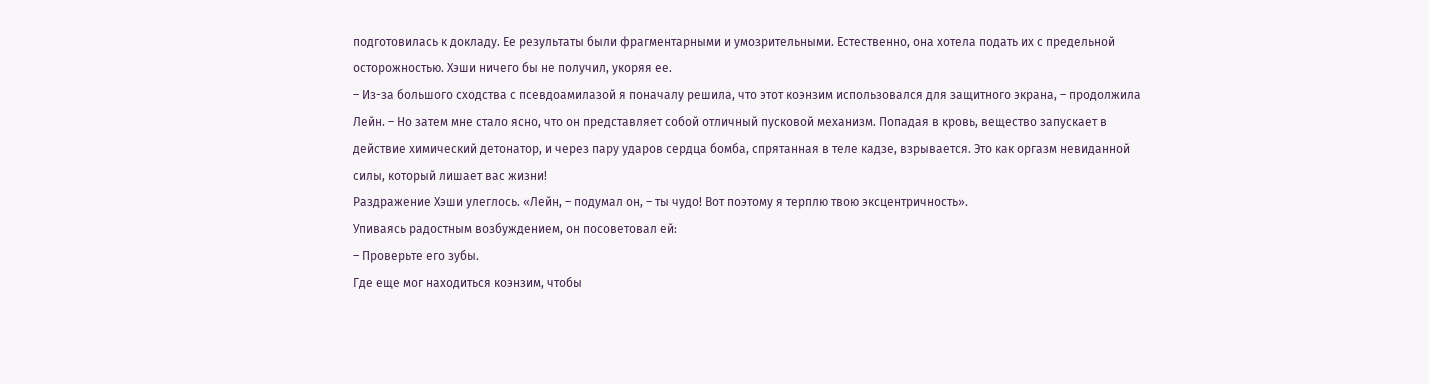подготовилась к докладу. Ее результаты были фрагментарными и умозрительными. Естественно, она хотела подать их с предельной осторожностью. Хэши ничего бы не получил, укоряя ее.
– Из-за большого сходства с псевдоамилазой я поначалу решила, что этот коэнзим использовался для защитного экрана, – продолжила Лейн. – Но затем мне стало ясно, что он представляет собой отличный пусковой механизм. Попадая в кровь, вещество запускает в действие химический детонатор, и через пару ударов сердца бомба, спрятанная в теле кадзе, взрывается. Это как оргазм невиданной силы, который лишает вас жизни!
Раздражение Хэши улеглось. «Лейн, – подумал он, – ты чудо! Вот поэтому я терплю твою эксцентричность».
Упиваясь радостным возбуждением, он посоветовал ей:
– Проверьте его зубы.
Где еще мог находиться коэнзим, чтобы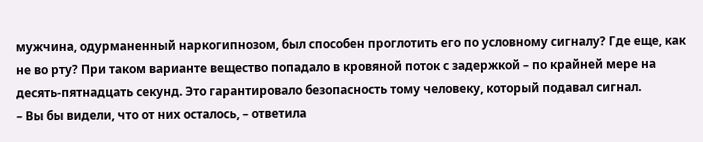мужчина, одурманенный наркогипнозом, был способен проглотить его по условному сигналу? Где еще, как не во рту? При таком варианте вещество попадало в кровяной поток с задержкой – по крайней мере на десять-пятнадцать секунд. Это гарантировало безопасность тому человеку, который подавал сигнал.
– Вы бы видели, что от них осталось, – ответила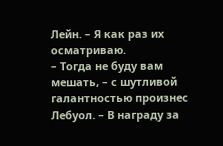Лейн. – Я как раз их осматриваю.
– Тогда не буду вам мешать, – с шутливой галантностью произнес Лебуол. – В награду за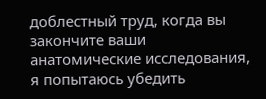доблестный труд, когда вы закончите ваши анатомические исследования, я попытаюсь убедить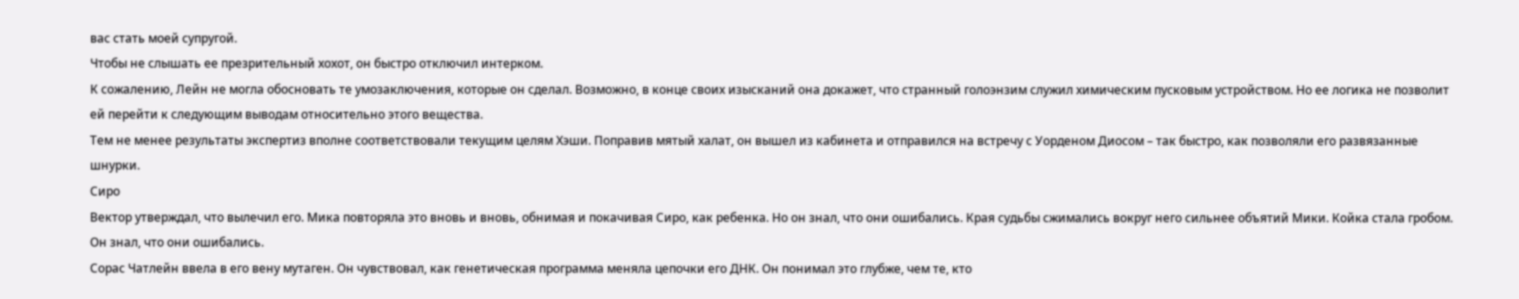вас стать моей супругой.
Чтобы не слышать ее презрительный хохот, он быстро отключил интерком.
К сожалению, Лейн не могла обосновать те умозаключения, которые он сделал. Возможно, в конце своих изысканий она докажет, что странный голоэнзим служил химическим пусковым устройством. Но ее логика не позволит ей перейти к следующим выводам относительно этого вещества.
Тем не менее результаты экспертиз вполне соответствовали текущим целям Хэши. Поправив мятый халат, он вышел из кабинета и отправился на встречу с Уорденом Диосом – так быстро, как позволяли его развязанные шнурки.
Сиро
Вектор утверждал, что вылечил его. Мика повторяла это вновь и вновь, обнимая и покачивая Сиро, как ребенка. Но он знал, что они ошибались. Края судьбы сжимались вокруг него сильнее объятий Мики. Койка стала гробом. Он знал, что они ошибались.
Сорас Чатлейн ввела в его вену мутаген. Он чувствовал, как генетическая программа меняла цепочки его ДНК. Он понимал это глубже, чем те, кто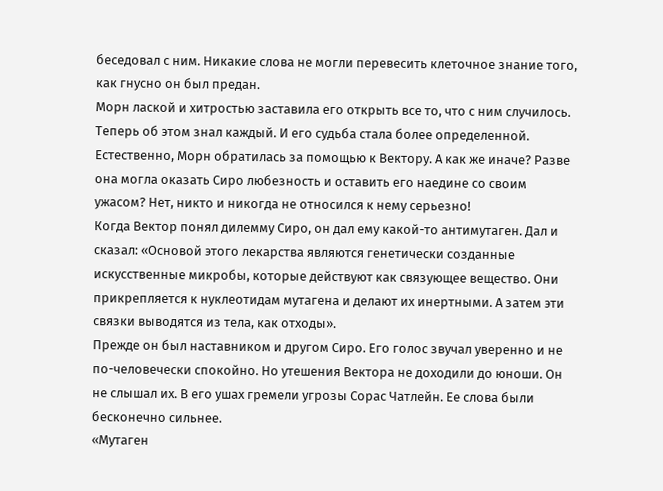беседовал с ним. Никакие слова не могли перевесить клеточное знание того, как гнусно он был предан.
Морн лаской и хитростью заставила его открыть все то, что с ним случилось. Теперь об этом знал каждый. И его судьба стала более определенной. Естественно, Морн обратилась за помощью к Вектору. А как же иначе? Разве она могла оказать Сиро любезность и оставить его наедине со своим ужасом? Нет, никто и никогда не относился к нему серьезно!
Когда Вектор понял дилемму Сиро, он дал ему какой-то антимутаген. Дал и сказал: «Основой этого лекарства являются генетически созданные искусственные микробы, которые действуют как связующее вещество. Они прикрепляется к нуклеотидам мутагена и делают их инертными. А затем эти связки выводятся из тела, как отходы».
Прежде он был наставником и другом Сиро. Его голос звучал уверенно и не по-человечески спокойно. Но утешения Вектора не доходили до юноши. Он не слышал их. В его ушах гремели угрозы Сорас Чатлейн. Ее слова были бесконечно сильнее.
«Мутаген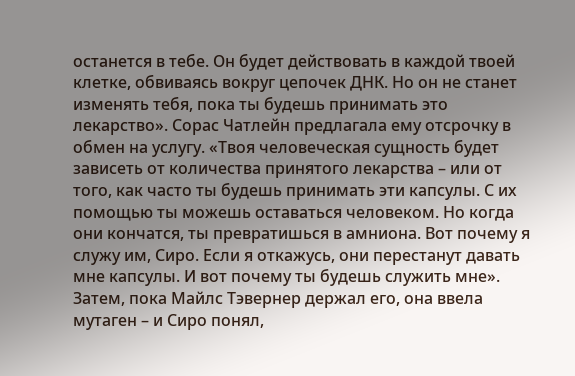останется в тебе. Он будет действовать в каждой твоей клетке, обвиваясь вокруг цепочек ДНК. Но он не станет изменять тебя, пока ты будешь принимать это лекарство». Сорас Чатлейн предлагала ему отсрочку в обмен на услугу. «Твоя человеческая сущность будет зависеть от количества принятого лекарства – или от того, как часто ты будешь принимать эти капсулы. С их помощью ты можешь оставаться человеком. Но когда они кончатся, ты превратишься в амниона. Вот почему я служу им, Сиро. Если я откажусь, они перестанут давать мне капсулы. И вот почему ты будешь служить мне».
Затем, пока Майлс Тэвернер держал его, она ввела мутаген – и Сиро понял,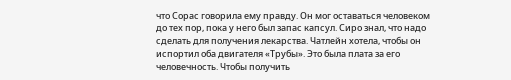что Сорас говорила ему правду. Он мог оставаться человеком до тех пор, пока у него был запас капсул. Сиро знал, что надо сделать для получения лекарства. Чатлейн хотела, чтобы он испортил оба двигателя «Трубы». Это была плата за его человечность. Чтобы получить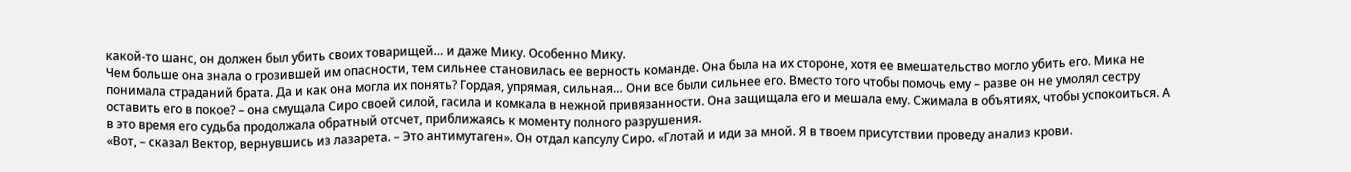какой-то шанс, он должен был убить своих товарищей… и даже Мику. Особенно Мику.
Чем больше она знала о грозившей им опасности, тем сильнее становилась ее верность команде. Она была на их стороне, хотя ее вмешательство могло убить его. Мика не понимала страданий брата. Да и как она могла их понять? Гордая, упрямая, сильная… Они все были сильнее его. Вместо того чтобы помочь ему – разве он не умолял сестру оставить его в покое? – она смущала Сиро своей силой, гасила и комкала в нежной привязанности. Она защищала его и мешала ему. Сжимала в объятиях, чтобы успокоиться. А в это время его судьба продолжала обратный отсчет, приближаясь к моменту полного разрушения.
«Вот, – сказал Вектор, вернувшись из лазарета. – Это антимутаген». Он отдал капсулу Сиро. «Глотай и иди за мной. Я в твоем присутствии проведу анализ крови.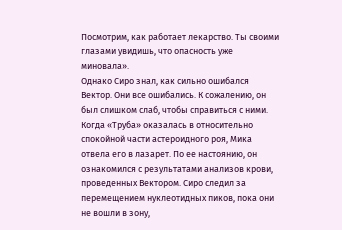Посмотрим, как работает лекарство. Ты своими глазами увидишь, что опасность уже миновала».
Однако Сиро знал, как сильно ошибался Вектор. Они все ошибались. К сожалению, он был слишком слаб, чтобы справиться с ними.
Когда «Труба» оказалась в относительно спокойной части астероидного роя, Мика отвела его в лазарет. По ее настоянию, он ознакомился с результатами анализов крови, проведенных Вектором. Сиро следил за перемещением нуклеотидных пиков, пока они не вошли в зону,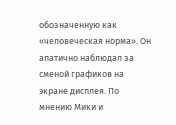обозначенную как «человеческая норма». Он апатично наблюдал за сменой графиков на экране дисплея. По мнению Мики и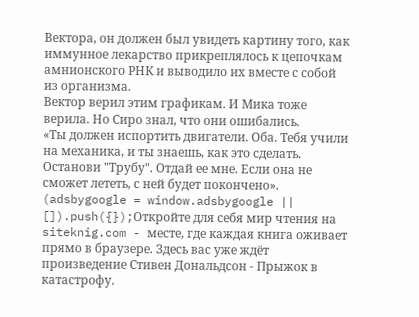Вектора, он должен был увидеть картину того, как иммунное лекарство прикреплялось к цепочкам амнионского РНК и выводило их вместе с собой из организма.
Вектор верил этим графикам. И Мика тоже верила. Но Сиро знал, что они ошибались.
«Ты должен испортить двигатели. Оба. Тебя учили на механика, и ты знаешь, как это сделать. Останови "Трубу". Отдай ее мне. Если она не сможет лететь, с ней будет покончено».
(adsbygoogle = window.adsbygoogle || []).push({});Откройте для себя мир чтения на siteknig.com - месте, где каждая книга оживает прямо в браузере. Здесь вас уже ждёт произведение Стивен Дональдсон - Прыжок в катастрофу.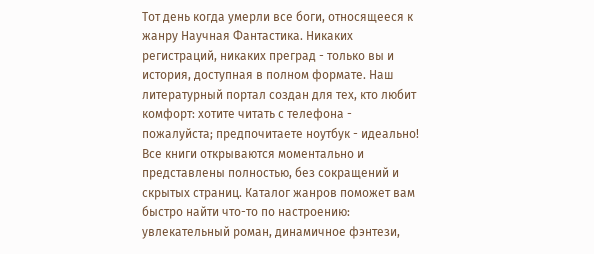Тот день когда умерли все боги, относящееся к жанру Научная Фантастика. Никаких регистраций, никаких преград - только вы и история, доступная в полном формате. Наш литературный портал создан для тех, кто любит комфорт: хотите читать с телефона - пожалуйста; предпочитаете ноутбук - идеально! Все книги открываются моментально и представлены полностью, без сокращений и скрытых страниц. Каталог жанров поможет вам быстро найти что-то по настроению: увлекательный роман, динамичное фэнтези,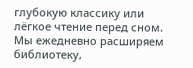глубокую классику или лёгкое чтение перед сном. Мы ежедневно расширяем библиотеку,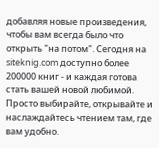добавляя новые произведения, чтобы вам всегда было что открыть "на потом". Сегодня на siteknig.com доступно более 200000 книг - и каждая готова стать вашей новой любимой. Просто выбирайте, открывайте и наслаждайтесь чтением там, где вам удобно.